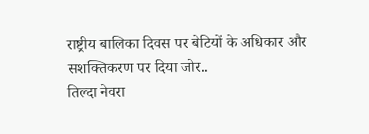राष्ट्रीय बालिका दिवस पर बेटियों के अधिकार और सशक्तिकरण पर दिया जोर..
तिल्दा नेवरा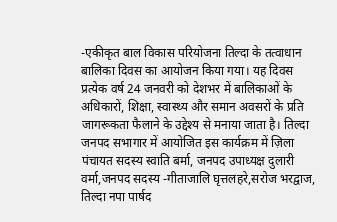-एकीकृत बाल विकास परियोजना तिल्दा के तत्वाधान बालिका दिवस का आयोजन किया गया। यह दिवस प्रत्येक वर्ष 24 जनवरी को देशभर में बालिकाओं के अधिकारों, शिक्षा, स्वास्थ्य और समान अवसरों के प्रति जागरूकता फैलाने के उद्देश्य से मनाया जाता है। तिल्दा जनपद सभागार में आयोजित इस कार्यक्रम में ज़िला पंचायत सदस्य स्वाति बर्मा, जनपद उपाध्यक्ष दुलारी वर्मा,जनपद सदस्य -गीताजालि घृत्तलहरे,सरोज भरद्वाज, तिल्दा नपा पार्षद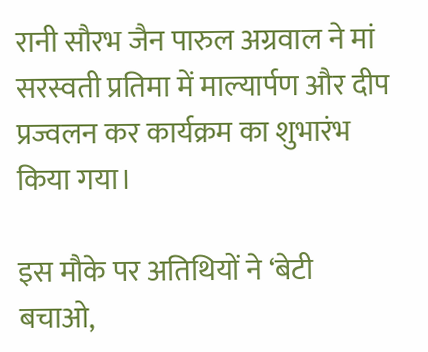रानी सौरभ जैन पारुल अग्रवाल ने मां सरस्वती प्रतिमा में माल्यार्पण और दीप प्रज्वलन कर कार्यक्रम का शुभारंभ किया गया।

इस मौके पर अतिथियों ने ‘बेटी बचाओ,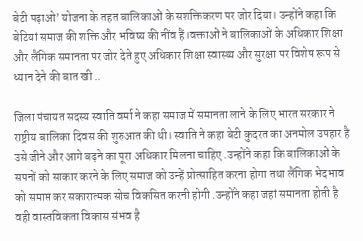बेटी पढ़ाओ’ योजना के तहत बालिकाओं के सशक्तिकरण पर जोर दिया। उन्होंने कहा कि बेटियां समाज की शक्ति और भविष्य की नींव हैं।वक्ताओं ने बालिकाओं के अधिकार शिक्षा और लैंगिक समानता पर जोर देते हुए अधिकार शिक्षा स्वास्थ्य और सुरक्षा पर विशेष रूप से ध्यान देने की बात खी ..

जिला पंचायत सदस्य स्वाति वर्मा ने कहा समाज में समानता लाने के लिए भारत सरकार ने राष्ट्रीय बालिका दिवस की शुरुआत की थी। स्वाति ने कहा बेटी कुदरत का अनमोल उपहार है उसे जीने और आगे बढ़ने का पूरा अधिकार मिलना चाहिए .उन्होंने कहा कि बालिकाओं के सपनों को साकार करने के लिए समाज को उन्हें प्रोत्साहित करना होगा तथा लैंगिक भेदभाव को समाप्त कर सकारात्मक सोच विकसित करनी होगी .उन्होंने कहा जहां समानता होती है वही वास्तविकता विकास संभव है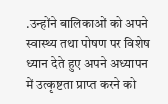.उन्होंने बालिकाओं को अपने स्वास्थ्य तथा पोषण पर विशेष ध्यान देते हुए अपने अध्यापन में उत्कृष्टता प्राप्त करने को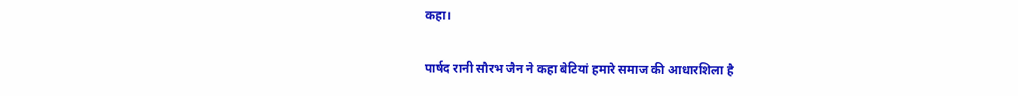कहा।

पार्षद रानी सौरभ जैन ने कहा बेटियां हमारे समाज की आधारशिला है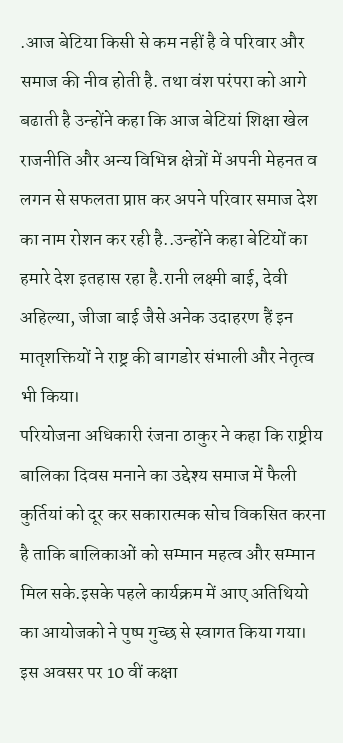.आज बेटिया किसी से कम नहीं है वे परिवार और समाज की नीव होती है. तथा वंश परंपरा को आगे बढाती है उन्होंने कहा कि आज बेटियां शिक्षा खेल राजनीति और अन्य विभिन्न क्षेत्रों में अपनी मेहनत व लगन से सफलता प्राप्त कर अपने परिवार समाज देश का नाम रोशन कर रही है..उन्होंने कहा बेटियों का हमारे देश इतहास रहा है.रानी लक्ष्मी बाई, देवी अहिल्या, जीजा बाई जैसे अनेक उदाहरण हैं इन मातृशक्तियों ने राष्ट्र की बागडोर संभाली और नेतृत्व भी किया।
परियोजना अधिकारी रंजना ठाकुर ने कहा कि राष्ट्रीय बालिका दिवस मनाने का उद्देश्य समाज में फैली कुर्तियां को दूर कर सकारात्मक सोच विकसित करना है ताकि बालिकाओं को सम्मान महत्व और सम्मान मिल सके.इसके पहले कार्यक्रम में आए अतिथियो का आयोजको ने पुष्प गुच्छ से स्वागत किया गया।
इस अवसर पर 10 वीं कक्षा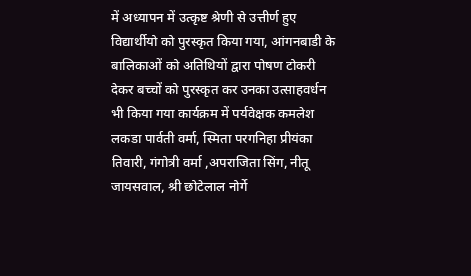में अध्यापन में उत्कृष्ट श्रेणी से उत्तीर्ण हुए विद्यार्थीयो को पुरस्कृत किया गया, आंगनबाडी के बालिकाओं को अतिथियों द्वारा पोषण टोकरी देकर बच्चों को पुरस्कृत कर उनका उत्साहवर्धन भी किया गया कार्यक्रम में पर्यवेक्षक कमलेश लकडा पार्वती वर्मा, स्मिता परगनिहा प्रीयंका तिवारी, गंगोत्री वर्मा ,अपराजिता सिंग, नीतू जायसवाल, श्री छोटेलाल नोर्गे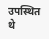उपस्थित थे